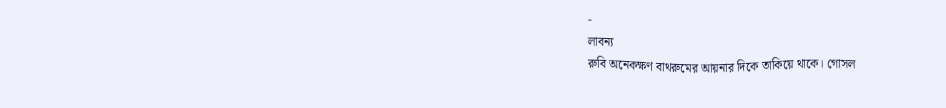-
লাবন্য
রুবি অনেকক্ষণ বাথরুমের আয়নার দিকে তাকিয়ে থাকে। গোসল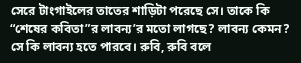সেরে টাংগাইলের তাতের শাড়িটা পরেছে সে। তাকে কি “শেষের কবিতা”র লাবন্য’র মতো লাগছে? লাবন্য কেমন? সে কি লাবন্য হতে পারবে। রুবি, রুবি বলে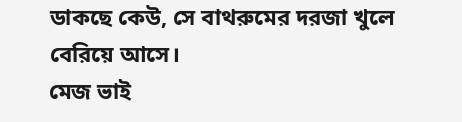ডাকছে কেউ, সে বাথরুমের দরজা খুলে বেরিয়ে আসে।
মেজ ভাই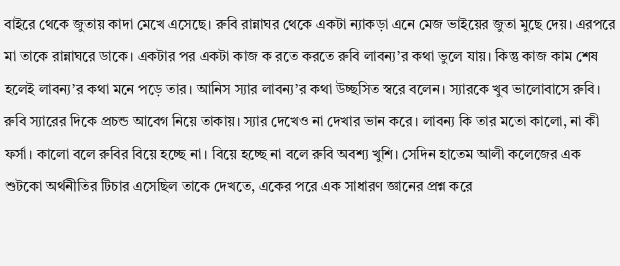বাইরে থেকে জুতায় কাদা মেখে এসেছে। রুবি রান্নাঘর থেকে একটা ন্যাকড়া এনে মেজ ভাইয়ের জুতা মুছে দেয়। এরপরে মা তাকে রান্নাঘরে ডাকে। একটার পর একটা কাজ ক রতে করতে রুবি লাবন্য’র কথা ভুলে যায়। কিন্তু কাজ কাম শেষ হলেই লাবন্য’র কথা মনে পড়ে তার। আনিস স্যার লাবন্য’র কথা উচ্ছসিত স্বরে বলেন। স্যারকে খুব ভালোবাসে রুবি। রুবি স্যারের দিকে প্রচন্ড আবেগ নিয়ে তাকায়। স্যার দেখেও না দেখার ভান করে। লাবন্য কি তার মতো কালো, না কী ফর্সা। কালো বলে রুবির বিয়ে হচ্ছে না। বিয়ে হচ্ছে না বলে রুবি অবশ্য খুশি। সেদিন হাতেম আলী কলেজের এক শুটকো অর্থনীতির টিচার এসেছিল তাকে দেখতে, একের পরে এক সাধারণ জ্ঞানের প্রশ্ন করে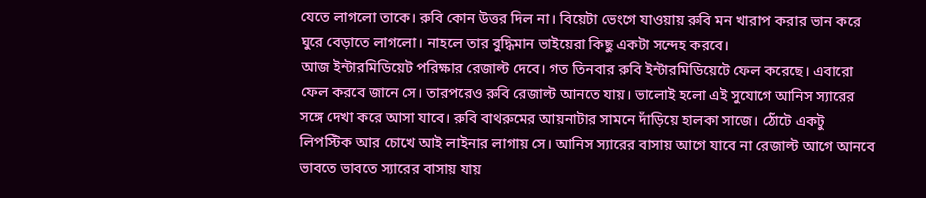যেতে লাগলো তাকে। রুবি কোন উত্তর দিল না। বিয়েটা ভেংগে যাওয়ায় রুবি মন খারাপ করার ভান করে ঘুরে বেড়াতে লাগলো। নাহলে তার বুদ্ধিমান ভাইয়েরা কিছু একটা সন্দেহ করবে।
আজ ইন্টারমিডিয়েট পরিক্ষার রেজাল্ট দেবে। গত তিনবার রুবি ইন্টারমিডিয়েটে ফেল করেছে। এবারো ফেল করবে জানে সে। তারপরেও রুবি রেজাল্ট আনতে যায়। ভালোই হলো এই সুযোগে আনিস স্যারের সঙ্গে দেখা করে আসা যাবে। রুবি বাথরুমের আয়নাটার সামনে দাঁড়িয়ে হালকা সাজে। ঠোঁটে একটু লিপস্টিক আর চোখে আই লাইনার লাগায় সে। আনিস স্যারের বাসায় আগে যাবে না রেজাল্ট আগে আনবে ভাবতে ভাবতে স্যারের বাসায় যায়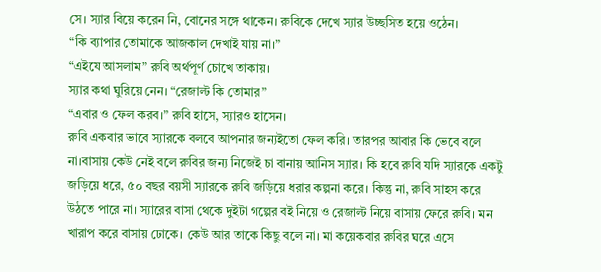সে। স্যার বিয়ে করেন নি, বোনের সঙ্গে থাকেন। রুবিকে দেখে স্যার উচ্ছসিত হয়ে ওঠেন।
“কি ব্যাপার তোমাকে আজকাল দেখাই যায় না।”
“এইযে আসলাম” রুবি অর্থপূর্ণ চোখে তাকায়।
স্যার কথা ঘুরিয়ে নেন। “রেজাল্ট কি তোমার”
“এবার ও ফেল করব।” রুবি হাসে, স্যারও হাসেন।
রুবি একবার ভাবে স্যারকে বলবে আপনার জন্যইতো ফেল করি। তারপর আবার কি ভেবে বলে না।বাসায় কেউ নেই বলে রুবির জন্য নিজেই চা বানায় আনিস স্যার। কি হবে রুবি যদি স্যারকে একটু জড়িয়ে ধরে, ৫০ বছর বয়সী স্যারকে রুবি জড়িয়ে ধরার কল্পনা করে। কিন্তু না, রুবি সাহস করে উঠতে পারে না। স্যারের বাসা থেকে দুইটা গল্পের বই নিয়ে ও রেজাল্ট নিয়ে বাসায় ফেরে রুবি। মন খারাপ করে বাসায় ঢোকে। কেউ আর তাকে কিছু বলে না। মা কয়েকবার রুবির ঘরে এসে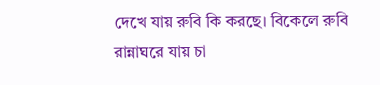দেখে যায় রুবি কি করছে। বিকেলে রুবি রান্নাঘরে যায় চা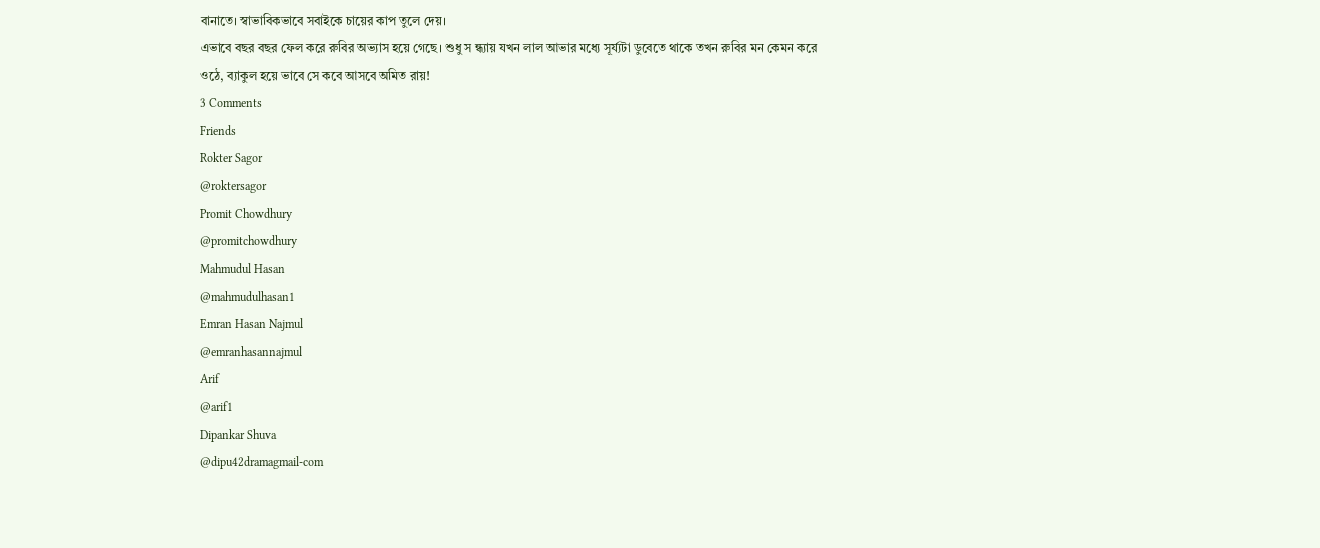বানাতে। স্বাভাবিকভাবে সবাইকে চায়ের কাপ তুলে দেয়।
এভাবে বছর বছর ফেল করে রুবির অভ্যাস হয়ে গেছে। শুধু স ন্ধ্যায় যখন লাল আভার মধ্যে সূর্য্যটা ডুবেতে থাকে তখন রুবির মন কেমন করে ওঠে, ব্যাকুল হয়ে ভাবে সে কবে আসবে অমিত রায়!
3 Comments
Friends
Rokter Sagor
@roktersagor
Promit Chowdhury
@promitchowdhury
Mahmudul Hasan
@mahmudulhasan1
Emran Hasan Najmul
@emranhasannajmul
Arif
@arif1
Dipankar Shuva
@dipu42dramagmail-com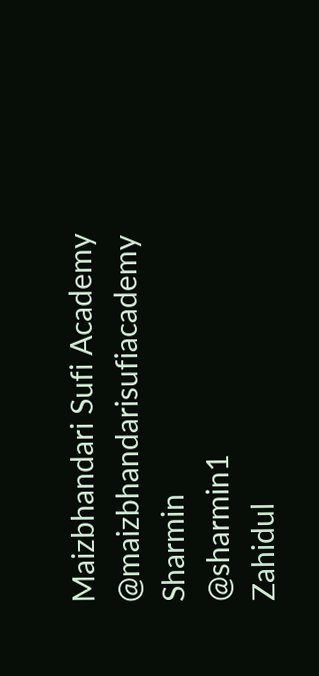Maizbhandari Sufi Academy
@maizbhandarisufiacademy
Sharmin
@sharmin1
Zahidul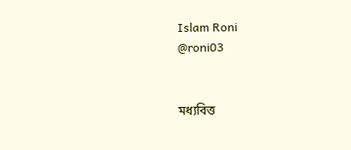Islam Roni
@roni03


মধ্যবিত্ত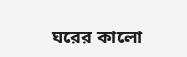ঘরের কালো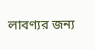লাবণ্যর জন্য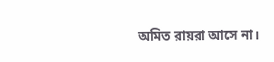অমিত রায়রা আসে না।